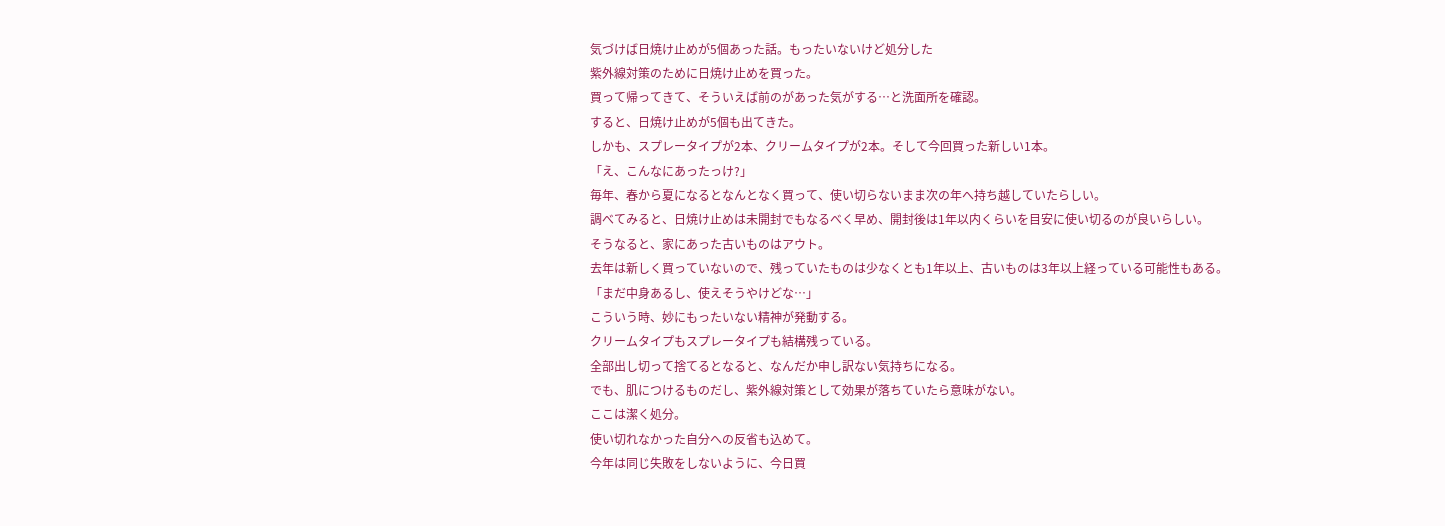気づけば日焼け止めが5個あった話。もったいないけど処分した
紫外線対策のために日焼け止めを買った。
買って帰ってきて、そういえば前のがあった気がする…と洗面所を確認。
すると、日焼け止めが5個も出てきた。
しかも、スプレータイプが2本、クリームタイプが2本。そして今回買った新しい1本。
「え、こんなにあったっけ?」
毎年、春から夏になるとなんとなく買って、使い切らないまま次の年へ持ち越していたらしい。
調べてみると、日焼け止めは未開封でもなるべく早め、開封後は1年以内くらいを目安に使い切るのが良いらしい。
そうなると、家にあった古いものはアウト。
去年は新しく買っていないので、残っていたものは少なくとも1年以上、古いものは3年以上経っている可能性もある。
「まだ中身あるし、使えそうやけどな…」
こういう時、妙にもったいない精神が発動する。
クリームタイプもスプレータイプも結構残っている。
全部出し切って捨てるとなると、なんだか申し訳ない気持ちになる。
でも、肌につけるものだし、紫外線対策として効果が落ちていたら意味がない。
ここは潔く処分。
使い切れなかった自分への反省も込めて。
今年は同じ失敗をしないように、今日買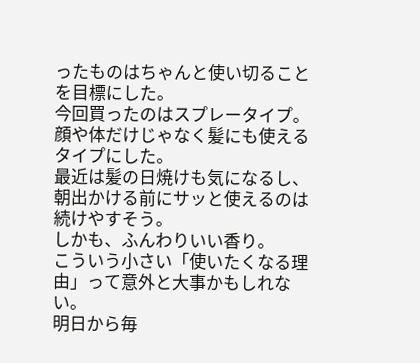ったものはちゃんと使い切ることを目標にした。
今回買ったのはスプレータイプ。
顔や体だけじゃなく髪にも使えるタイプにした。
最近は髪の日焼けも気になるし、朝出かける前にサッと使えるのは続けやすそう。
しかも、ふんわりいい香り。
こういう小さい「使いたくなる理由」って意外と大事かもしれない。
明日から毎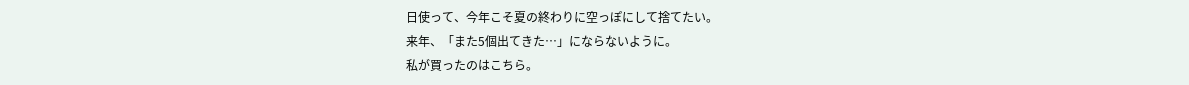日使って、今年こそ夏の終わりに空っぽにして捨てたい。
来年、「また5個出てきた…」にならないように。
私が買ったのはこちら。